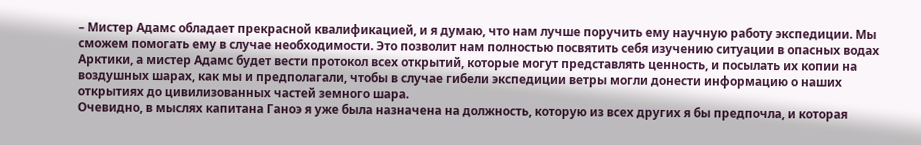– Мистер Адамс обладает прекрасной квалификацией, и я думаю, что нам лучше поручить ему научную работу экспедиции. Мы сможем помогать ему в случае необходимости. Это позволит нам полностью посвятить себя изучению ситуации в опасных водах Арктики, а мистер Адамс будет вести протокол всех открытий, которые могут представлять ценность, и посылать их копии на воздушных шарах, как мы и предполагали, чтобы в случае гибели экспедиции ветры могли донести информацию о наших открытиях до цивилизованных частей земного шара.
Очевидно, в мыслях капитана Ганоэ я уже была назначена на должность, которую из всех других я бы предпочла, и которая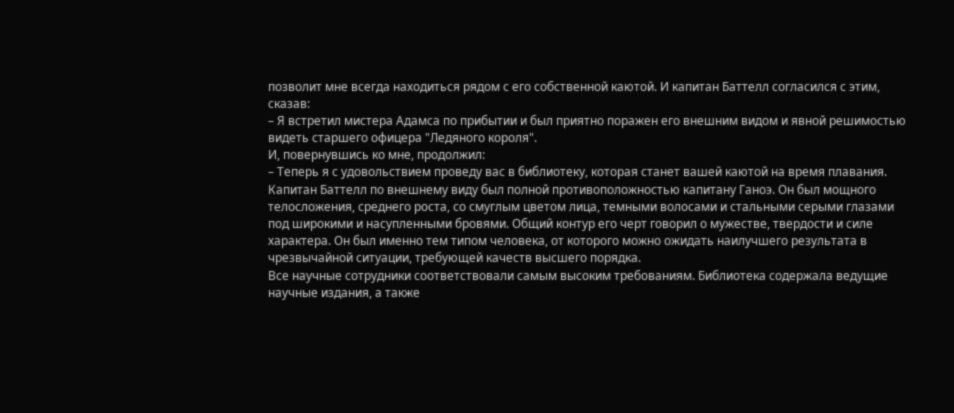позволит мне всегда находиться рядом с его собственной каютой. И капитан Баттелл согласился с этим, сказав:
– Я встретил мистера Адамса по прибытии и был приятно поражен его внешним видом и явной решимостью видеть старшего офицера "Ледяного короля".
И, повернувшись ко мне, продолжил:
– Теперь я с удовольствием проведу вас в библиотеку, которая станет вашей каютой на время плавания.
Капитан Баттелл по внешнему виду был полной противоположностью капитану Ганоэ. Он был мощного телосложения, среднего роста, со смуглым цветом лица, темными волосами и стальными серыми глазами под широкими и насупленными бровями. Общий контур его черт говорил о мужестве, твердости и силе характера. Он был именно тем типом человека, от которого можно ожидать наилучшего результата в чрезвычайной ситуации, требующей качеств высшего порядка.
Все научные сотрудники соответствовали самым высоким требованиям. Библиотека содержала ведущие научные издания, а также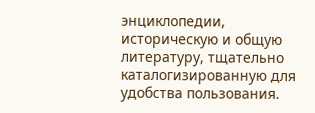энциклопедии, историческую и общую литературу, тщательно каталогизированную для удобства пользования.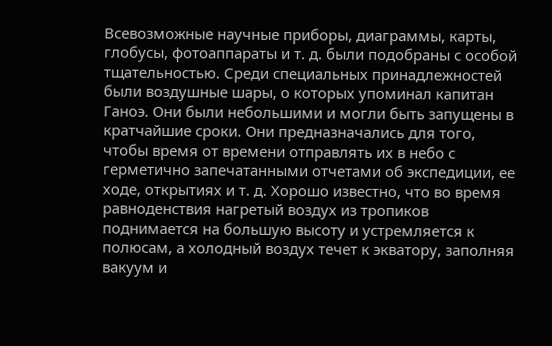Всевозможные научные приборы, диаграммы, карты, глобусы, фотоаппараты и т. д. были подобраны с особой тщательностью. Среди специальных принадлежностей были воздушные шары, о которых упоминал капитан Ганоэ. Они были небольшими и могли быть запущены в кратчайшие сроки. Они предназначались для того, чтобы время от времени отправлять их в небо с герметично запечатанными отчетами об экспедиции, ее ходе, открытиях и т. д. Хорошо известно, что во время равноденствия нагретый воздух из тропиков поднимается на большую высоту и устремляется к полюсам, а холодный воздух течет к экватору, заполняя вакуум и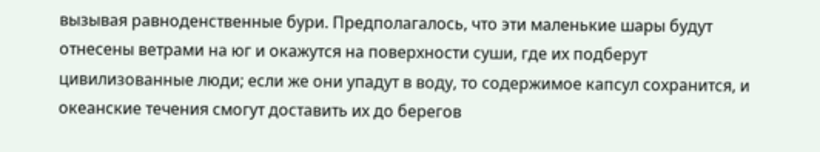вызывая равноденственные бури. Предполагалось, что эти маленькие шары будут отнесены ветрами на юг и окажутся на поверхности суши, где их подберут цивилизованные люди; если же они упадут в воду, то содержимое капсул сохранится, и океанские течения смогут доставить их до берегов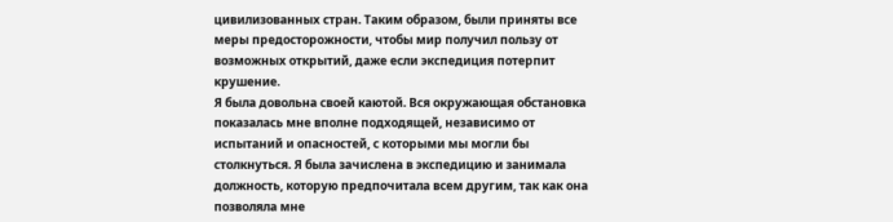цивилизованных стран. Таким образом, были приняты все меры предосторожности, чтобы мир получил пользу от возможных открытий, даже если экспедиция потерпит крушение.
Я была довольна своей каютой. Вся окружающая обстановка показалась мне вполне подходящей, независимо от испытаний и опасностей, с которыми мы могли бы столкнуться. Я была зачислена в экспедицию и занимала должность, которую предпочитала всем другим, так как она позволяла мне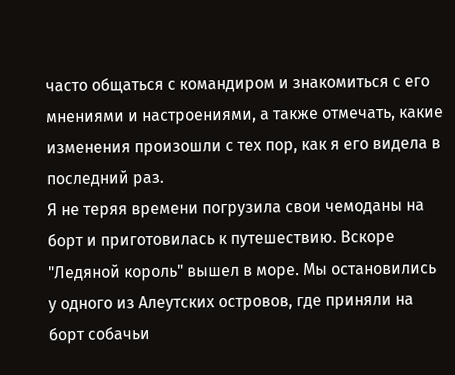часто общаться с командиром и знакомиться с его мнениями и настроениями, а также отмечать, какие изменения произошли с тех пор, как я его видела в последний раз.
Я не теряя времени погрузила свои чемоданы на борт и приготовилась к путешествию. Вскоре "Ледяной король" вышел в море. Мы остановились у одного из Алеутских островов, где приняли на борт собачьи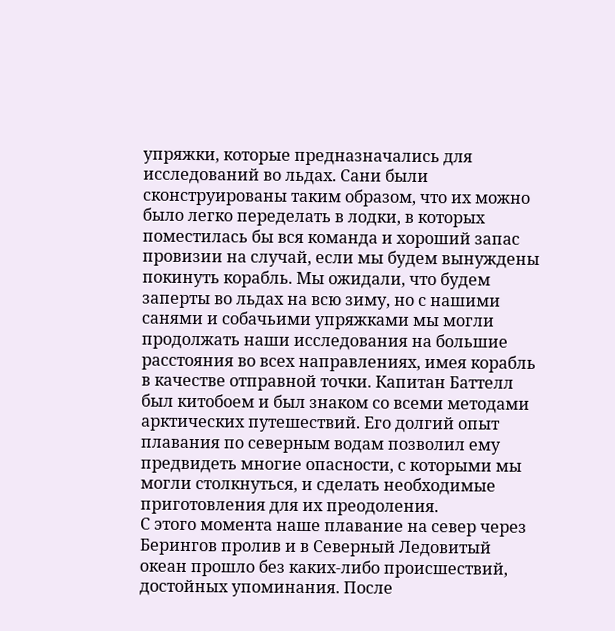упряжки, которые предназначались для исследований во льдах. Сани были сконструированы таким образом, что их можно было легко переделать в лодки, в которых поместилась бы вся команда и хороший запас провизии на случай, если мы будем вынуждены покинуть корабль. Мы ожидали, что будем заперты во льдах на всю зиму, но с нашими санями и собачьими упряжками мы могли продолжать наши исследования на большие расстояния во всех направлениях, имея корабль в качестве отправной точки. Капитан Баттелл был китобоем и был знаком со всеми методами арктических путешествий. Его долгий опыт плавания по северным водам позволил ему предвидеть многие опасности, с которыми мы могли столкнуться, и сделать необходимые приготовления для их преодоления.
С этого момента наше плавание на север через Берингов пролив и в Северный Ледовитый океан прошло без каких-либо происшествий, достойных упоминания. После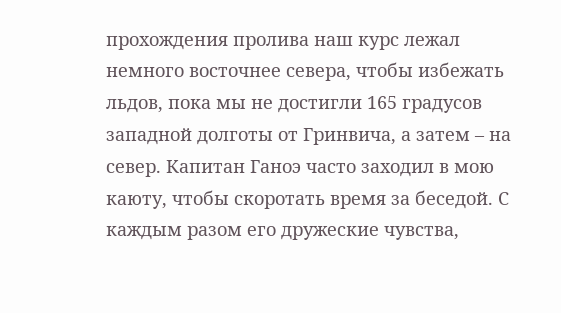прохождения пролива наш курс лежал немного восточнее севера, чтобы избежать льдов, пока мы не достигли 165 градусов западной долготы от Гринвича, а затем – на север. Капитан Ганоэ часто заходил в мою каюту, чтобы скоротать время за беседой. С каждым разом его дружеские чувства,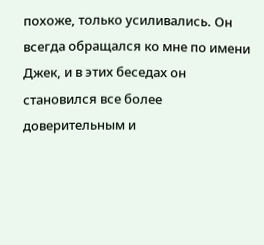похоже, только усиливались. Он всегда обращался ко мне по имени Джек, и в этих беседах он становился все более доверительным и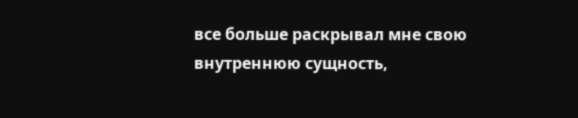все больше раскрывал мне свою внутреннюю сущность,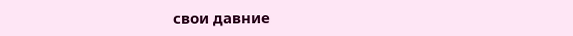свои давние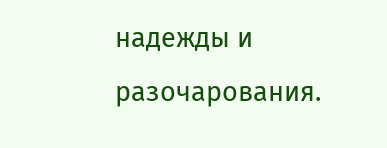надежды и разочарования.